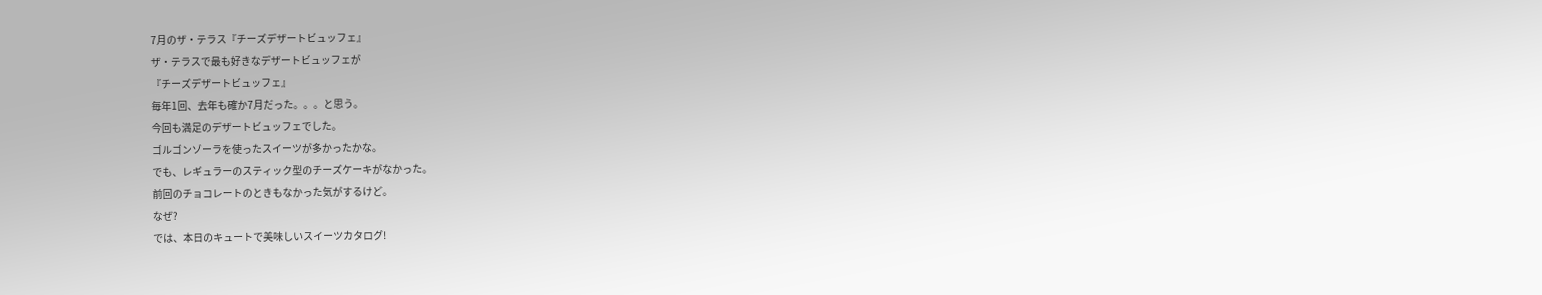7月のザ・テラス『チーズデザートビュッフェ』
ザ・テラスで最も好きなデザートビュッフェが
『チーズデザートビュッフェ』
毎年1回、去年も確か7月だった。。。と思う。
今回も満足のデザートビュッフェでした。
ゴルゴンゾーラを使ったスイーツが多かったかな。
でも、レギュラーのスティック型のチーズケーキがなかった。
前回のチョコレートのときもなかった気がするけど。
なぜ?
では、本日のキュートで美味しいスイーツカタログ!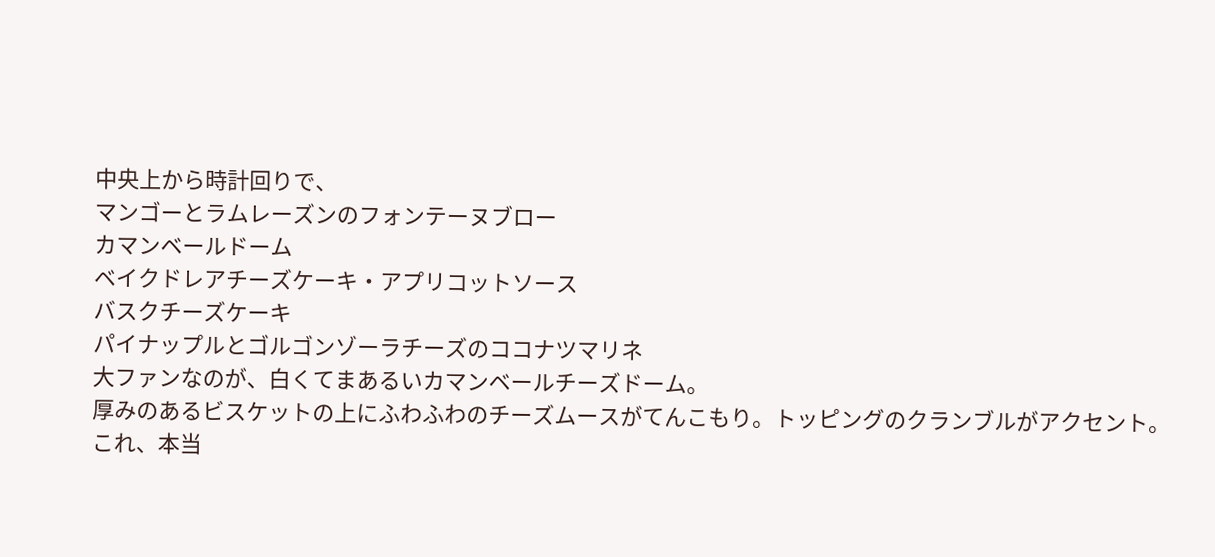中央上から時計回りで、
マンゴーとラムレーズンのフォンテーヌブロー
カマンベールドーム
ベイクドレアチーズケーキ・アプリコットソース
バスクチーズケーキ
パイナップルとゴルゴンゾーラチーズのココナツマリネ
大ファンなのが、白くてまあるいカマンベールチーズドーム。
厚みのあるビスケットの上にふわふわのチーズムースがてんこもり。トッピングのクランブルがアクセント。
これ、本当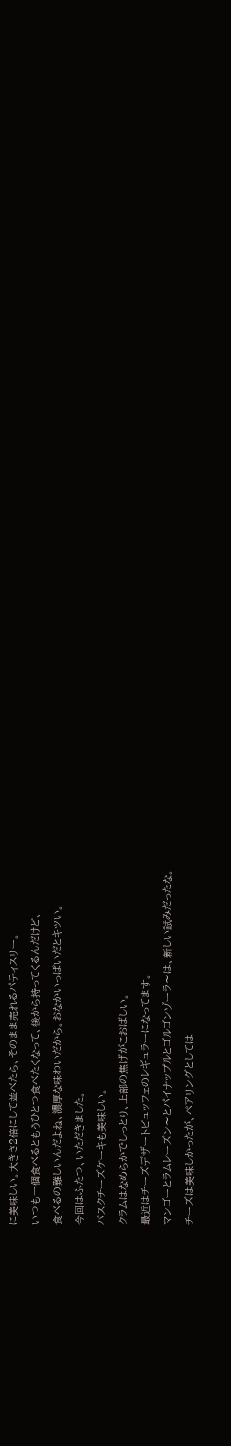に美味しい。大きさ2倍にして並べたら、そのまま売れるパティスリー。
いつも一個食べるともうひとつ食べたくなって、後から持ってくるんだけど、
食べるの難しいんだよね、濃厚な味わいだから。おなかいっぱいだとキツい。
今回はふたつ、いただきました。
バスクチーズケーキも美味しい。
クラムはなめらかでしっとり、上部の焦げがこおばしい。
最近はチーズデザートビュッフェのレギュラーになってます。
マンゴーとラムレーズン〜とパイナップルとゴルゴンゾーラ〜は、新しい試みだったな。
チーズは美味しかったが、ペアリングとしては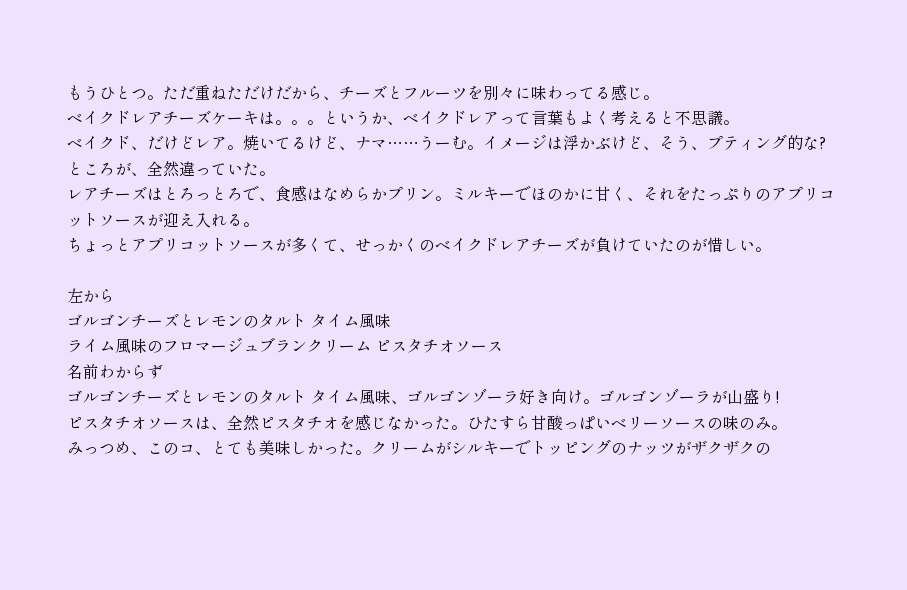もうひとつ。ただ重ねただけだから、チーズとフルーツを別々に味わってる感じ。
ベイクドレアチーズケーキは。。。というか、ベイクドレアって言葉もよく考えると不思議。
ベイクド、だけどレア。焼いてるけど、ナマ……うーむ。イメージは浮かぶけど、そう、プティング的な?
ところが、全然違っていた。
レアチーズはとろっとろで、食感はなめらかプリン。ミルキーでほのかに甘く、それをたっぷりのアプリコットソースが迎え入れる。
ちょっとアプリコットソースが多くて、せっかくのベイクドレアチーズが負けていたのが惜しい。

左から
ゴルゴンチーズとレモンのタルト タイム風味
ライム風味のフロマージュブランクリーム ピスタチオソース
名前わからず
ゴルゴンチーズとレモンのタルト タイム風味、ゴルゴンゾーラ好き向け。ゴルゴンゾーラが山盛り!
ピスタチオソースは、全然ピスタチオを感じなかった。ひたすら甘酸っぱいベリーソースの味のみ。
みっつめ、このコ、とても美味しかった。クリームがシルキーでトッピングのナッツがザクザクの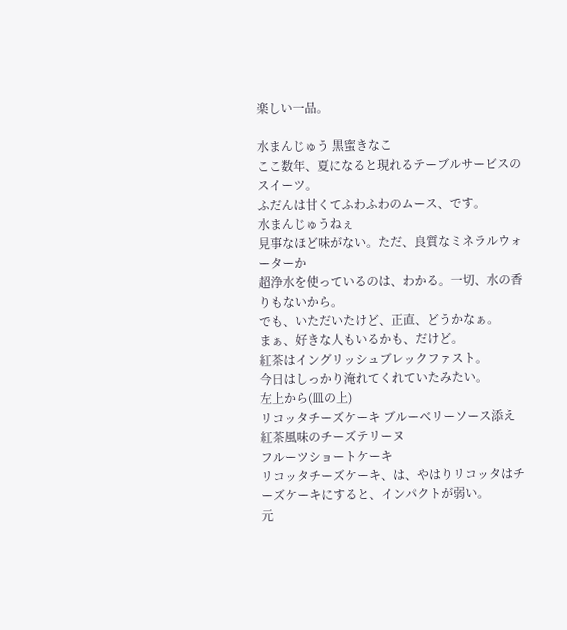楽しい一品。

水まんじゅう 黒蜜きなこ
ここ数年、夏になると現れるテーブルサービスのスイーツ。
ふだんは甘くてふわふわのムース、です。
水まんじゅうねぇ
見事なほど味がない。ただ、良質なミネラルウォーターか
超浄水を使っているのは、わかる。一切、水の香りもないから。
でも、いただいたけど、正直、どうかなぁ。
まぁ、好きな人もいるかも、だけど。
紅茶はイングリッシュブレックファスト。
今日はしっかり淹れてくれていたみたい。
左上から(皿の上)
リコッタチーズケーキ ブルーベリーソース添え
紅茶風味のチーズテリーヌ
フルーツショートケーキ
リコッタチーズケーキ、は、やはりリコッタはチーズケーキにすると、インパクトが弱い。
元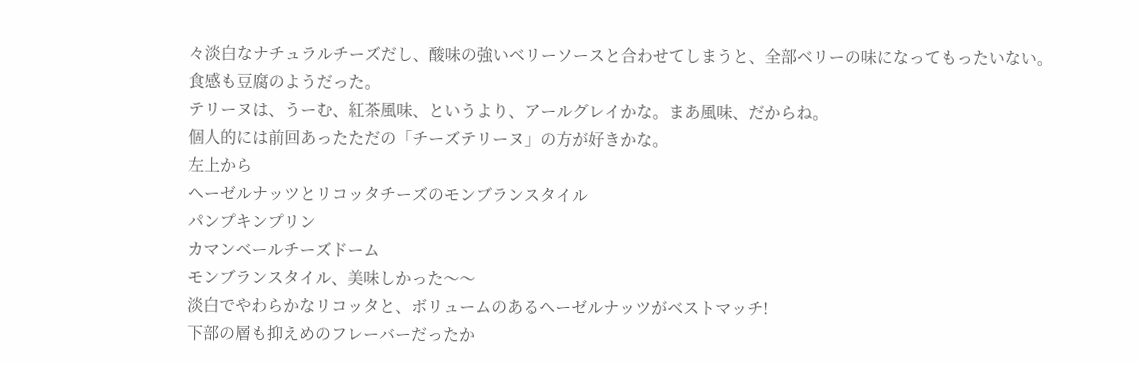々淡白なナチュラルチーズだし、酸味の強いベリーソースと合わせてしまうと、全部ベリーの味になってもったいない。
食感も豆腐のようだった。
テリーヌは、うーむ、紅茶風味、というより、アールグレイかな。まあ風味、だからね。
個人的には前回あったただの「チーズテリーヌ」の方が好きかな。
左上から
ヘーゼルナッツとリコッタチーズのモンブランスタイル
パンプキンプリン
カマンベールチーズドーム
モンブランスタイル、美味しかった〜〜
淡白でやわらかなリコッタと、ボリュームのあるヘーゼルナッツがベストマッチ!
下部の層も抑えめのフレーバーだったか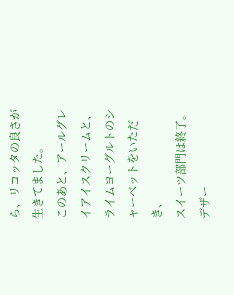ら、リコッタの良さが生きてました。
このあと、アールグレイアイスクリームと、ライムヨーグルトのシャーベットをいただき、
スイーツ部門は終了。
デザー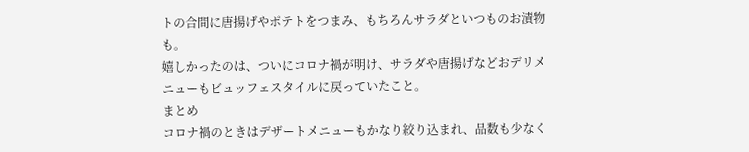トの合間に唐揚げやポテトをつまみ、もちろんサラダといつものお漬物も。
嬉しかったのは、ついにコロナ禍が明け、サラダや唐揚げなどおデリメニューもビュッフェスタイルに戻っていたこと。
まとめ
コロナ禍のときはデザートメニューもかなり絞り込まれ、品数も少なく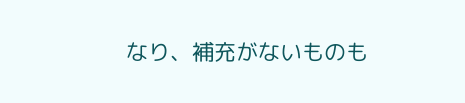なり、補充がないものも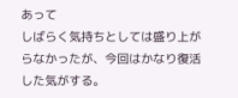あって
しばらく気持ちとしては盛り上がらなかったが、今回はかなり復活した気がする。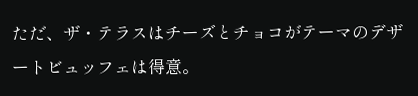ただ、ザ・テラスはチーズとチョコがテーマのデザートビュッフェは得意。